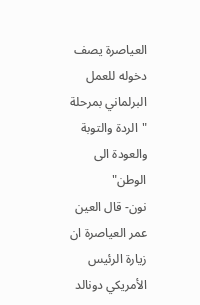العياصرة يصف دخوله للعمل البرلماني بمرحلة "الردة والتوبة والعودة الى الوطن"
نون- قال العين عمر العياصرة ان زيارة الرئيس الأمريكي دونالد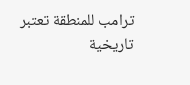ترامب للمنطقة تعتبر تاريخية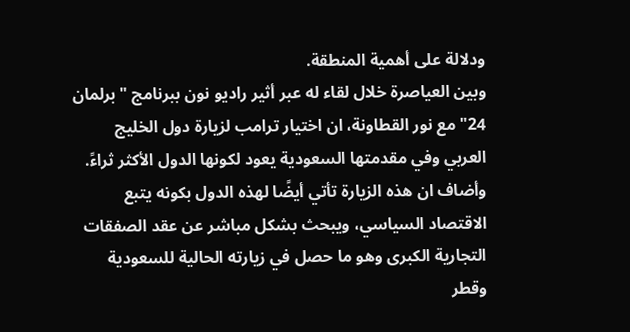ودلالة على أهمية المنطقة.
وبين العياصرة خلال لقاء له عبر أثير راديو نون ببرنامج "برلمان 24" مع نور القطاونة، ان اختيار ترامب لزيارة دول الخليج العربي وفي مقدمتها السعودية يعود لكونها الدول الأكثر ثراءً.
وأضاف ان هذه الزيارة تأتي أيضًا لهذه الدول بكونه يتبع الاقتصاد السياسي، ويبحث بشكل مباشر عن عقد الصفقات التجارية الكبرى وهو ما حصل في زيارته الحالية للسعودية وقطر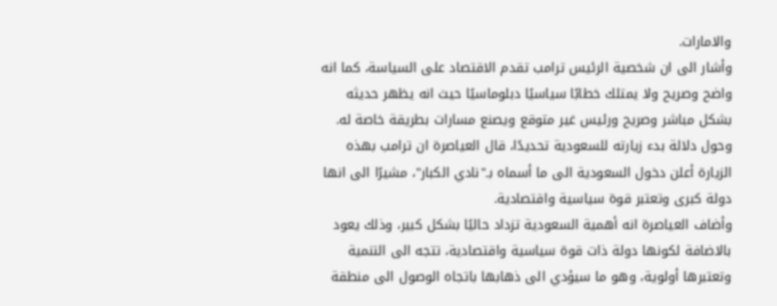والامارات.
وأشار الى ان شخصية الرئيس ترامب تقدم الاقتصاد على السياسة، كما انه واضح وصريح ولا يمتلك خطابًا سياسيًا دبلوماسيًا حيث انه يظهر حديثه بشكل مباشر وصريح ورئيس غير متوقع ويصنع مسارات بطريقة خاصة له.
وحول دلالة بدء زيارته للسعودية تحديدًا، قال العياصرة ان ترامب بهذه الزيارة أعلن دخول السعودية الى ما أسماه بـ"نادي الكبار"، مشيرًا الى انها دولة كبرى وتعتبر قوة سياسية واقتصادية.
وأضاف العياصرة انه أهمية السعودية تزداد حاليًا بشكل كبير، وذلك يعود بالاضافة لكونها دولة ذات قوة سياسية واقتصادية، تتجه الى التنمية وتعتبرها أولوية، وهو ما سيؤدي الى ذهابها باتجاه الوصول الى منطقة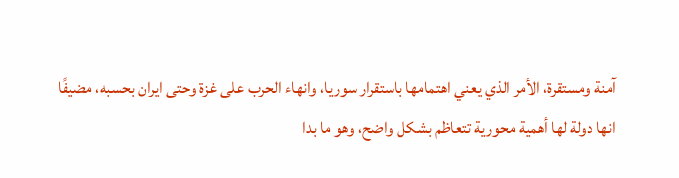آمنة ومستقرة، الأمر الذي يعني اهتمامها باستقرار سوريا، وانهاء الحرب على غزة وحتى ايران بحسبه، مضيفًا انها دولة لها أهمية محورية تتعاظم بشكل واضح، وهو ما بدا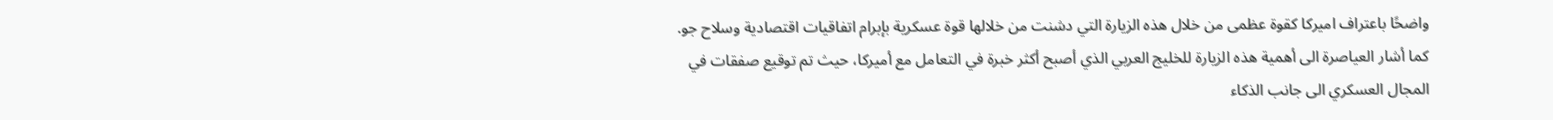واضحًا باعتراف اميركا كقوة عظمى من خلال هذه الزيارة التي دشنت من خلالها قوة عسكرية بإبرام اتفاقيات اقتصادية وسلاح جو.
كما أشار العياصرة الى أهمية هذه الزيارة للخليج العربي الذي أصبح أكثر خبرة في التعامل مع أميركا، حيث تم توقيع صفقات في المجال العسكري الى جانب الذكاء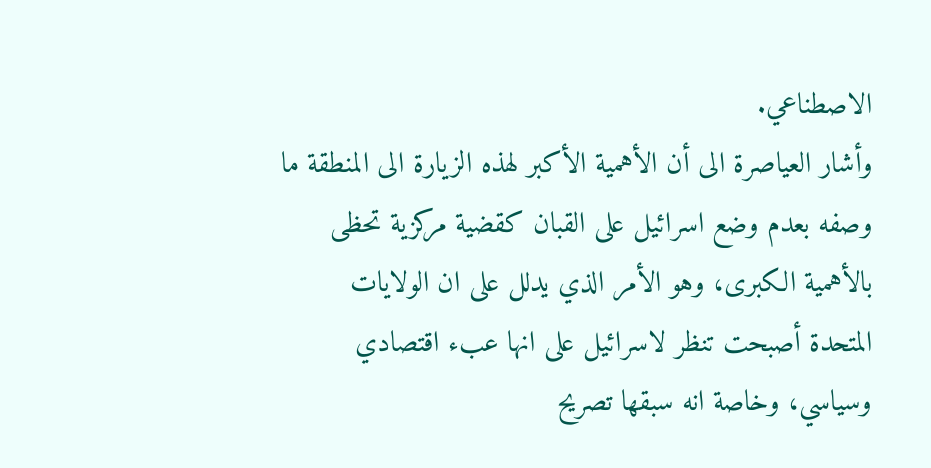الاصطناعي.
وأشار العياصرة الى أن الأهمية الأكبر لهذه الزيارة الى المنطقة ما وصفه بعدم وضع اسرائيل على القبان كقضية مركزية تحظى بالأهمية الكبرى، وهو الأمر الذي يدلل على ان الولايات المتحدة أصبحت تنظر لاسرائيل على انها عبء اقتصادي وسياسي، وخاصة انه سبقها تصريح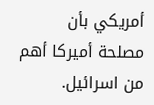أمريكي بأن مصلحة أميركا أهم من اسرائيل.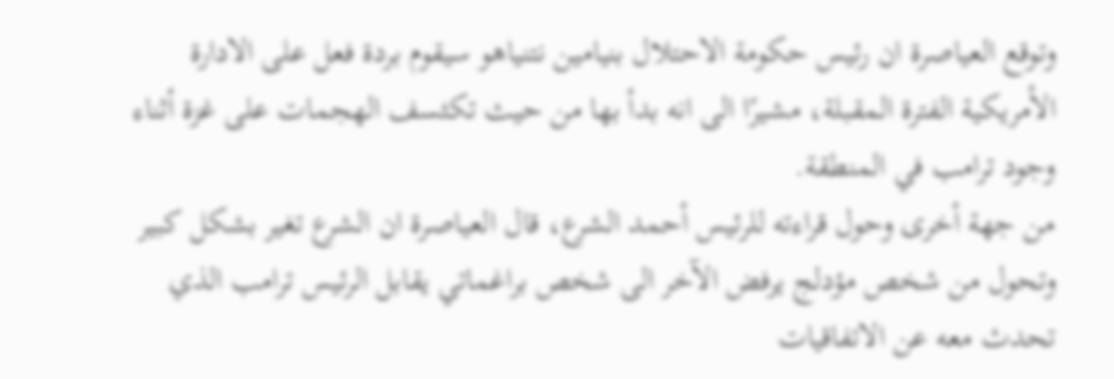وتوقع العياصرة ان رئيس حكومة الاحتلال بنيامين نتنياهو سيقوم بردة فعل على الادارة الأمريكية الفترة المقبلة، مشيرًا الى انه بدأ بها من حيث تكثسف الهجمات على غزة أثناء وجود ترامب في المنطقة.
من جهة أخرى وحول قراءته للرئيس أحمد الشرع، قال العياصرة ان الشرع تغير بشكل كبير وتحول من شخص مؤدلج يرفض الآخر الى شخص براغماتي يقابل الرئيس ترامب الذي تحدث معه عن الاتفاقيات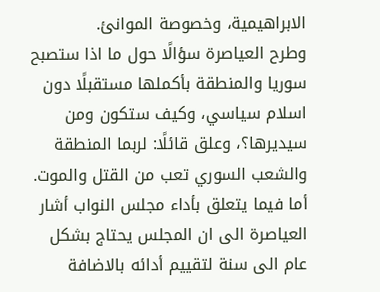الابراهيمية، وخصوصة الموانئ.
وطرح العياصرة سؤالًا حول ما اذا ستصبح سوريا والمنطقة بأكملها مستقبلًا دون اسلام سياسي، وكيف ستكون ومن سيديرها؟، وعلق قائلًا: لربما المنطقة والشعب السوري تعب من القتل والموت.
أما فيما يتعلق بأداء مجلس النواب أشار العياصرة الى ان المجلس يحتاج بشكل عام الى سنة لتقييم أدائه بالاضافة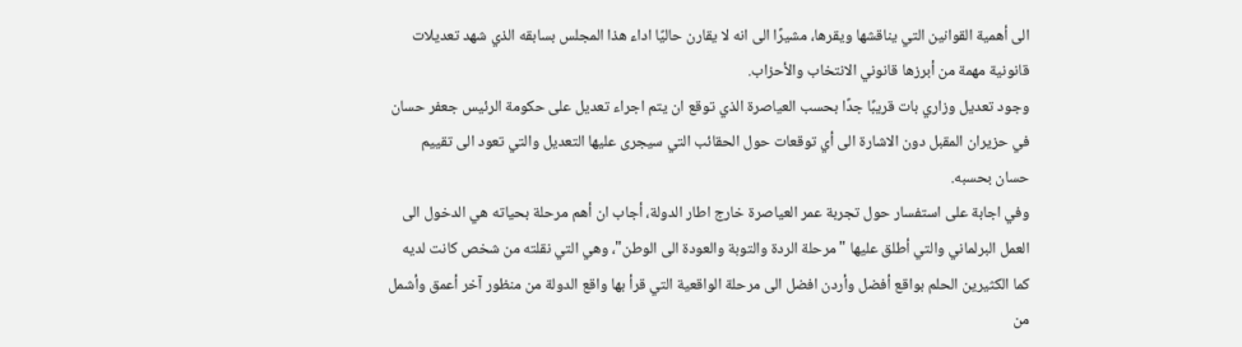الى أهمية القوانين التي يناقشها ويقرها، مشيرًا الى انه لا يقارن حاليًا اداء هذا المجلس بسابقه الذي شهد تعديلات قانونية مهمة من أبرزها قانوني الانتخاب والأحزاب.
وجود تعديل وزاري بات قريبًا جدًا بحسب العياصرة الذي توقع ان يتم اجراء تعديل على حكومة الرئيس جعفر حسان في حزيران المقبل دون الاشارة الى أي توقعات حول الحقائب التي سيجرى عليها التعديل والتي تعود الى تقييم حسان بحسبه.
وفي اجابة على استفسار حول تجربة عمر العياصرة خارج اطار الدولة، أجاب ان أهم مرحلة بحياته هي الدخول الى العمل البرلماني والتي أطلق عليها "مرحلة الردة والتوبة والعودة الى الوطن"، وهي التي نقلته من شخص كانت لديه كما الكثيرين الحلم بواقع أفضل وأردن افضل الى مرحلة الواقعية التي قرأ بها واقع الدولة من منظور آخر أعمق وأشمل من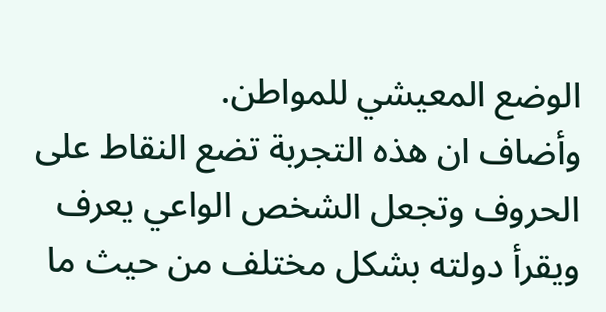الوضع المعيشي للمواطن.
وأضاف ان هذه التجربة تضع النقاط على الحروف وتجعل الشخص الواعي يعرف ويقرأ دولته بشكل مختلف من حيث ما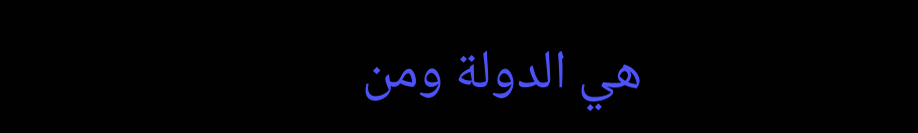هي الدولة ومن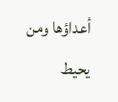أعداؤها ومن يحيط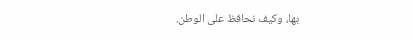بها، وكيف نحافظ على الوطن.